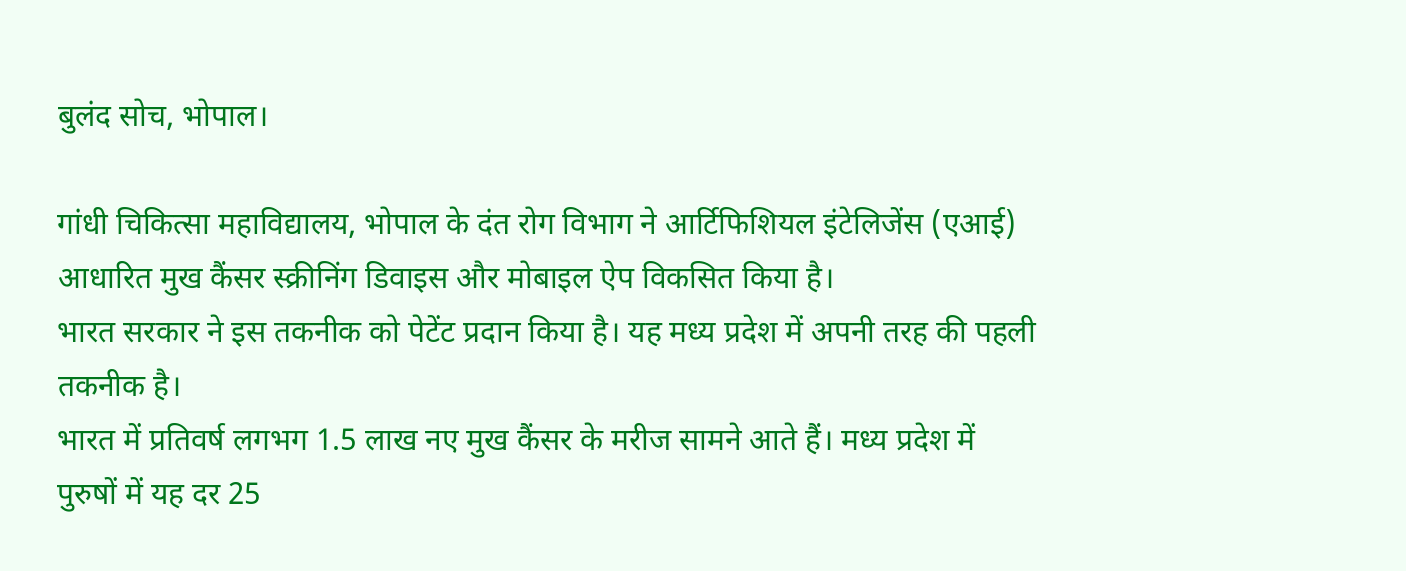बुलंद सोच, भोपाल।

गांधी चिकित्सा महाविद्यालय, भोपाल के दंत रोग विभाग ने आर्टिफिशियल इंटेलिजेंस (एआई) आधारित मुख कैंसर स्क्रीनिंग डिवाइस और मोबाइल ऐप विकसित किया है।
भारत सरकार ने इस तकनीक को पेटेंट प्रदान किया है। यह मध्य प्रदेश में अपनी तरह की पहली तकनीक है।
भारत में प्रतिवर्ष लगभग 1.5 लाख नए मुख कैंसर के मरीज सामने आते हैं। मध्य प्रदेश में पुरुषों में यह दर 25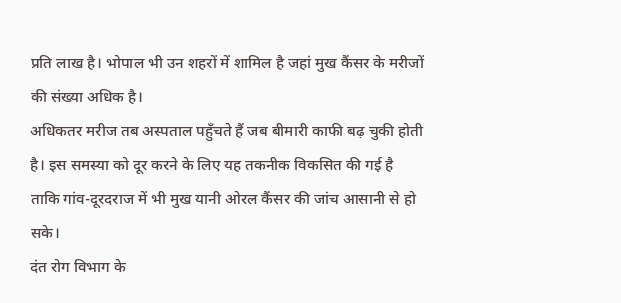प्रति लाख है। भोपाल भी उन शहरों में शामिल है जहां मुख कैंसर के मरीजों की संख्या अधिक है।
अधिकतर मरीज तब अस्पताल पहुँचते हैं जब बीमारी काफी बढ़ चुकी होती है। इस समस्या को दूर करने के लिए यह तकनीक विकसित की गई है ताकि गांव-दूरदराज में भी मुख यानी ओरल कैंसर की जांच आसानी से हो सके।
दंत रोग विभाग के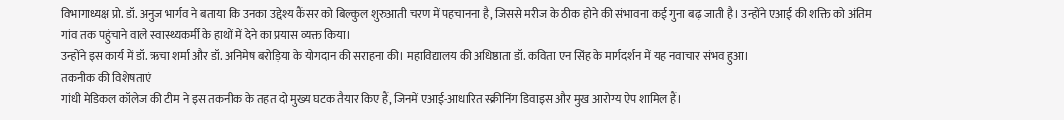विभागाध्यक्ष प्रो. डॉ. अनुज भार्गव ने बताया कि उनका उद्देश्य कैंसर को बिल्कुल शुरुआती चरण में पहचानना है, जिससे मरीज के ठीक होने की संभावना कई गुना बढ़ जाती है। उन्होंने एआई की शक्ति को अंतिम गांव तक पहुंचाने वाले स्वास्थ्यकर्मी के हाथों में देने का प्रयास व्यक्त किया।
उन्होंने इस कार्य में डॉ. ऋचा शर्मा और डॉ. अनिमेष बरोड़िया के योगदान की सराहना की। महाविद्यालय की अधिष्ठाता डॉ. कविता एन सिंह के मार्गदर्शन में यह नवाचार संभव हुआ।
तकनीक की विशेषताएं
गांधी मेडिकल कॉलेज की टीम ने इस तकनीक के तहत दो मुख्य घटक तैयार किए हैं, जिनमें एआई-आधारित स्क्रीनिंग डिवाइस और मुख आरोग्य ऐप शामिल हैं।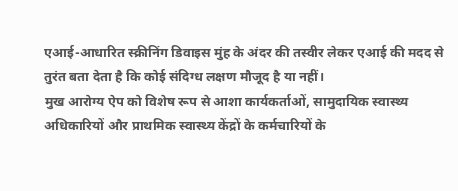एआई-आधारित स्क्रीनिंग डिवाइस मुंह के अंदर की तस्वीर लेकर एआई की मदद से तुरंत बता देता है कि कोई संदिग्ध लक्षण मौजूद है या नहीं।
मुख आरोग्य ऐप को विशेष रूप से आशा कार्यकर्ताओं, सामुदायिक स्वास्थ्य अधिकारियों और प्राथमिक स्वास्थ्य केंद्रों के कर्मचारियों के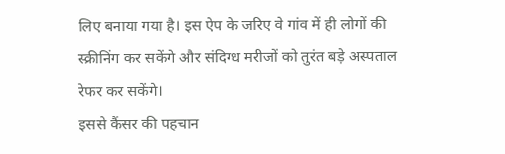लिए बनाया गया है। इस ऐप के जरिए वे गांव में ही लोगों की स्क्रीनिंग कर सकेंगे और संदिग्ध मरीजों को तुरंत बड़े अस्पताल रेफर कर सकेंगे।
इससे कैंसर की पहचान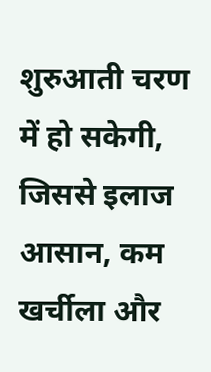शुरुआती चरण में हो सकेगी, जिससे इलाज आसान, कम खर्चीला और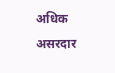अधिक असरदार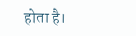होता है।